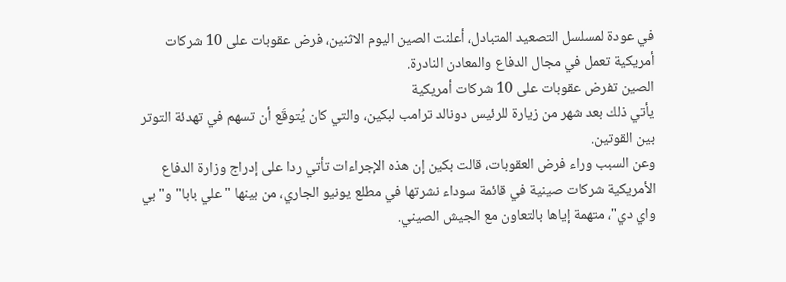في عودة لمسلسل التصعيد المتبادل، أعلنت الصين اليوم الاثنين، فرض عقوبات على 10 شركات أمريكية تعمل في مجال الدفاع والمعادن النادرة.
الصين تفرض عقوبات على 10 شركات أمريكية
يأتي ذلك بعد شهر من زيارة للرئيس دونالد ترامب لبكين، والتي كان يُتوقَع أن تسهم في تهدئة التوتر بين القوتين.
وعن السبب وراء فرض العقوبات، قالت بكين إن هذه الإجراءات تأتي ردا على إدراج وزارة الدفاع الأمريكية شركات صينية في قائمة سوداء نشرتها في مطلع يونيو الجاري، من بينها "علي بابا" و"بي واي دي"، متهمة إياها بالتعاون مع الجيش الصيني.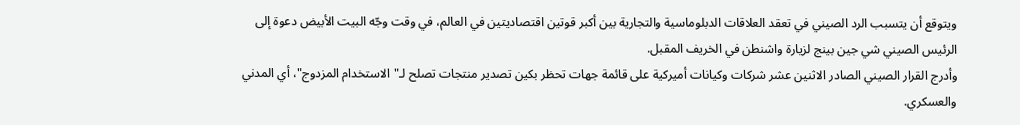ويتوقع أن يتسبب الرد الصيني في تعقد العلاقات الدبلوماسية والتجارية بين أكبر قوتين اقتصاديتين في العالم، في وقت وجّه البيت الأبيض دعوة إلى الرئيس الصيني شي جين بينج لزيارة واشنطن في الخريف المقبل.
وأدرج القرار الصيني الصادر الاثنين عشر شركات وكيانات أميركية على قائمة جهات تحظر بكين تصدير منتجات تصلح لـ"الاستخدام المزدوج"، أي المدني والعسكري.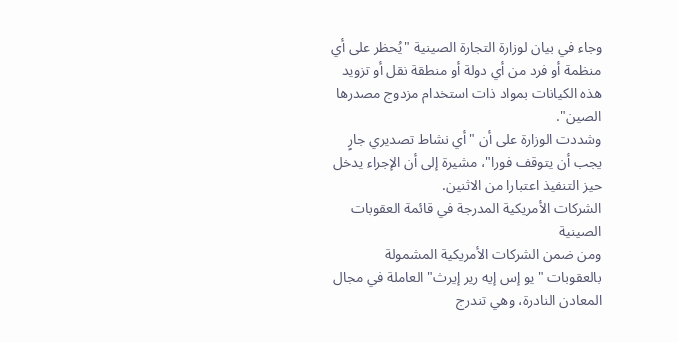وجاء في بيان لوزارة التجارة الصينية "يُحظر على أي منظمة أو فرد من أي دولة أو منطقة نقل أو تزويد هذه الكيانات بمواد ذات استخدام مزدوج مصدرها الصين".
وشددت الوزارة على أن "أي نشاط تصديري جارٍ يجب أن يتوقف فورا"، مشيرة إلى أن الإجراء يدخل حيز التنفيذ اعتبارا من الاثنين.
الشركات الأمريكية المدرجة في قائمة العقوبات الصينية
ومن ضمن الشركات الأمريكية المشمولة بالعقوبات "يو إس إيه رير إيرث" العاملة في مجال المعادن النادرة، وهي تندرج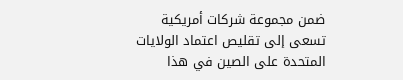ضمن مجموعة شركات أمريكية تسعى إلى تقليص اعتماد الولايات المتحدة على الصين في هذا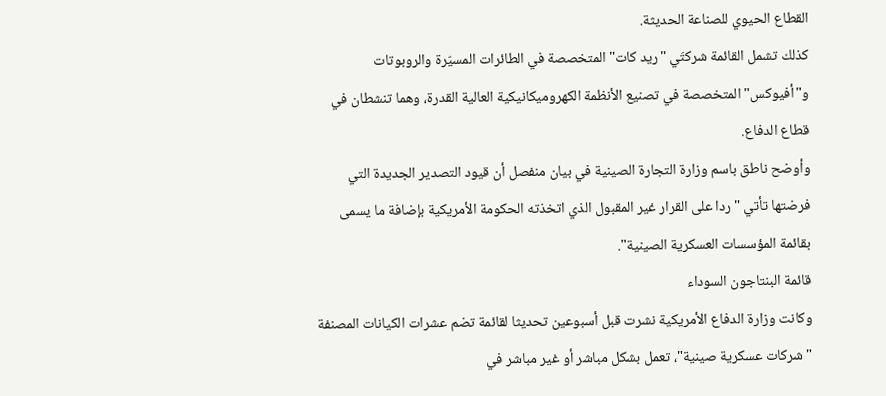القطاع الحيوي للصناعة الحديثة.
كذلك تشمل القائمة شركتَي "ريد كات" المتخصصة في الطائرات المسيّرة والروبوتات و"أفيوكس" المتخصصة في تصنيع الأنظمة الكهروميكانيكية العالية القدرة، وهما تنشطان في قطاع الدفاع.
وأوضح ناطق باسم وزارة التجارة الصينية في بيان منفصل أن قيود التصدير الجديدة التي فرضتها تأتي "ردا على القرار غير المقبول الذي اتخذته الحكومة الأمريكية بإضافة ما يسمى بقائمة المؤسسات العسكرية الصينية".
قائمة البنتاجون السوداء
وكانت وزارة الدفاع الأمريكية نشرت قبل أسبوعين تحديثا لقائمة تضم عشرات الكيانات المصنفة "شركات عسكرية صينية"، تعمل بشكل مباشر أو غير مباشر في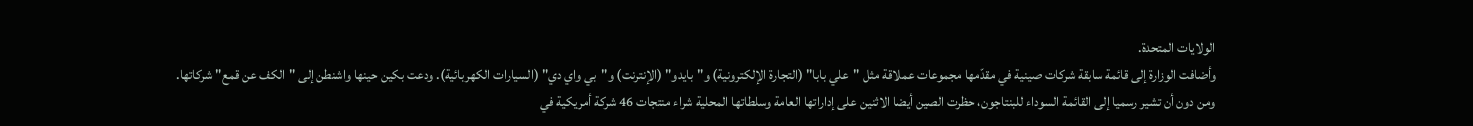الولايات المتحدة.
وأضافت الوزارة إلى قائمة سابقة شركات صينية في مقدّمها مجموعات عملاقة مثل "علي بابا" (التجارة الإلكترونية) و"بايدو" (الإنترنت) و"بي واي دي" (السيارات الكهربائية). ودعت بكين حينها واشنطن إلى "الكف عن قمع" شركاتها.
ومن دون أن تشير رسميا إلى القائمة السوداء للبنتاجون، حظرت الصين أيضا الاثنين على إداراتها العامة وسلطاتها المحلية شراء منتجات 46 شركة أمريكية في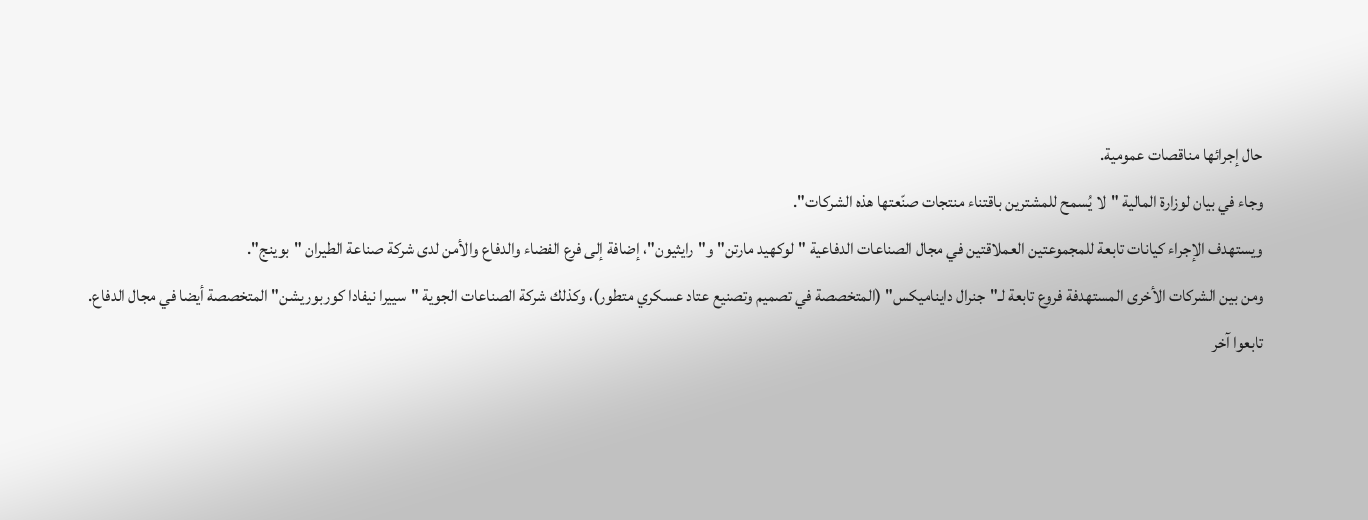حال إجرائها مناقصات عمومية.
وجاء في بيان لوزارة المالية "لا يُسمح للمشترين باقتناء منتجات صنّعتها هذه الشركات".
ويستهدف الإجراء كيانات تابعة للمجموعتين العملاقتين في مجال الصناعات الدفاعية "لوكهيد مارتن" و"رايثيون"، إضافة إلى فرع الفضاء والدفاع والأمن لدى شركة صناعة الطيران "بوينج".
ومن بين الشركات الأخرى المستهدفة فروع تابعة لـ"جنرال دايناميكس" (المتخصصة في تصميم وتصنيع عتاد عسكري متطور)، وكذلك شركة الصناعات الجوية "سييرا نيفادا كوربوريشن" المتخصصة أيضا في مجال الدفاع.
تابعوا آخر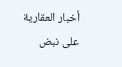أخبار العقارية على نبض